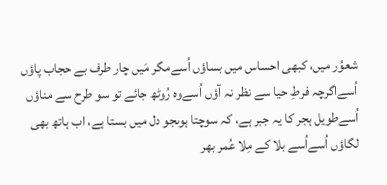شعوُر میں، کبھی احساس میں بساؤں اُسےمگر مَیں چار طرف بے حجاب پاؤں اُسےاگرچہ فرطِ حیا سے نظر نہ آؤں اُسےوہ رُوٹھ جائے تو سو طرح سے مناؤں اُسےطویل ہجر کا یہ جبر ہے، کہ سوچتا ہوںجو دل میں بستا ہے، اب ہاتھ بھی لگاؤں اُسےاُسے بلا کے مِلا عُمر بھر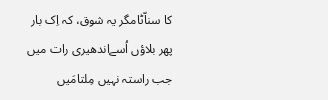کا سناّٹامگر یہ شوق، کہ اِک بار پھر بلاؤں اُسےاندھیری رات میں جب راستہ نہیں مِلتامَیں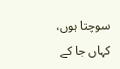سوچتا ہوں، کہاں جا کے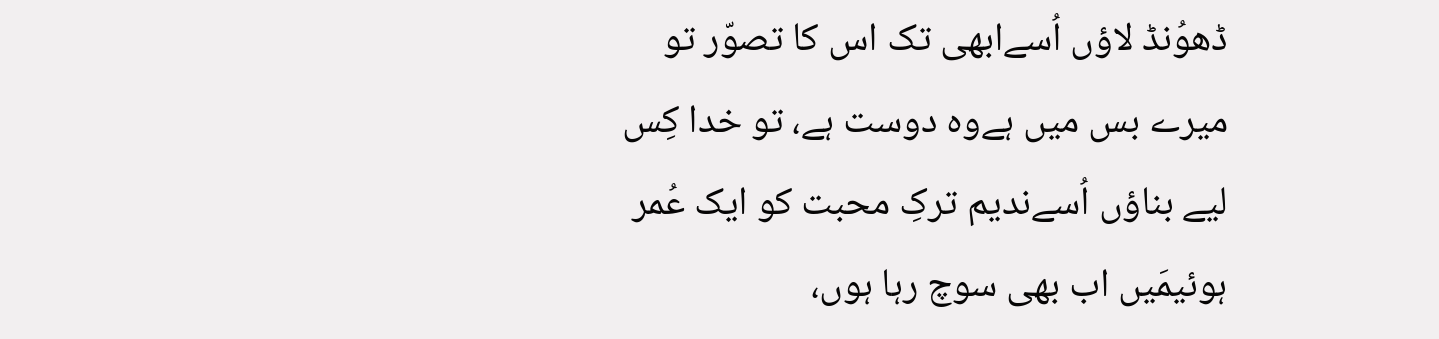ڈھوُنڈ لاؤں اُسےابھی تک اس کا تصوّر تو میرے بس میں ہےوہ دوست ہے، تو خدا کِس لیے بناؤں اُسےندیم ترکِ محبت کو ایک عُمر ہوئیمَیں اب بھی سوچ رہا ہوں،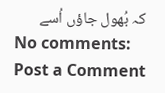کہ بُھول جاؤں اُسے
No comments:
Post a Comment